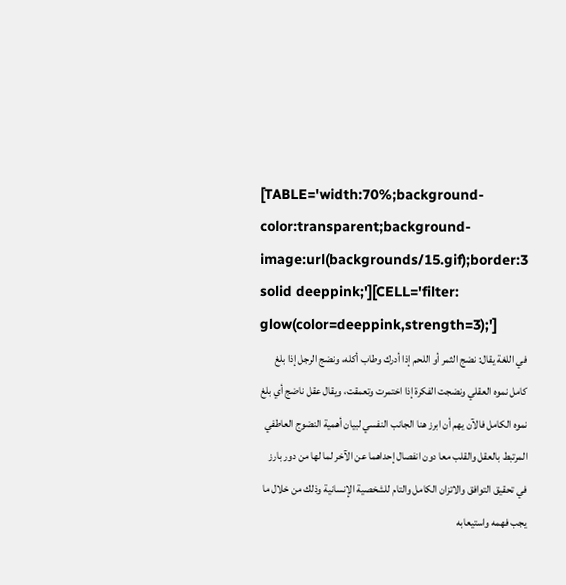[TABLE='width:70%;background-color:transparent;background-image:url(backgrounds/15.gif);border:3 solid deeppink;'][CELL='filter: glow(color=deeppink,strength=3);']
في اللغة يقال: نضج الثمر أو اللحم إذا أدرك وطاب أكله، ونضج الرجل إذا بلغ كامل نموه العقلي ونضجت الفكرة إذا اختمرت وتعمقت، ويقال عقل ناضج أي بلغ نموه الكامل فالآن يهم أن ابرز هنا الجانب النفسي لبيان أهمية النضوج العاطفي المرتبط بالعقل والقلب معا دون انفصال إحداهما عن الآخر لما لها من دور بارز في تحقيق التوافق والاتزان الكامل والتام للشخصية الإنسانية وذلك من خلال ما يجب فهمه واستيعابه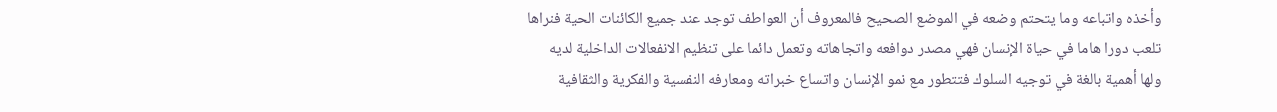وأخذه واتباعه وما يتحتم وضعه في الموضع الصحيح فالمعروف أن العواطف توجد عند جميع الكائنات الحية فنراها تلعب دورا هاما في حياة الإنسان فهي مصدر دوافعه واتجاهاته وتعمل دائما على تنظيم الانفعالات الداخلية لديه ولها أهمية بالغة في توجيه السلوك فتتطور مع نمو الإنسان واتساع خبراته ومعارفه النفسية والفكرية والثقافية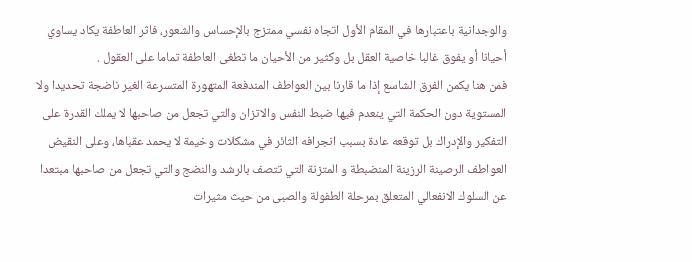والوجدانية باعتبارها في المقام الأول اتجاه نفسي ممتزج بالإحساس والشعور، فاثر العاطفة يكاد يساوي أحيانا أو يفوق غالبا خاصية العقل بل وكثير من الأحيان ما تطغى العاطفة تماما على العقول .
فمن هنا يكمن الفرق الشاسع إذا ما قارنا بين العواطف المندفعة المتهورة المتسرعة الغير ناضجة تحديدا ولا المستوية دون الحكمة التي ينعدم فيها ضبط النفس والاتزان والتي تجعل من صاحبها لا يملك القدرة على التفكير والإدراك بل توقعه عادة بسبب انجرافه الثائر في مشكلات وخيمة لا يحمد عقباها، وعلى النقيض العواطف الرصينة الرزينة المنضبطة و المتزنة التي تتصف بالرشد والنضج والتي تجعل من صاحبها مبتعدا عن السلوك الانفعالي المتعلق بمرحلة الطفولة والصبى من حيث مثيرات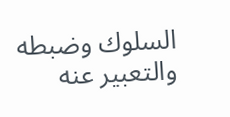السلوك وضبطه والتعبير عنه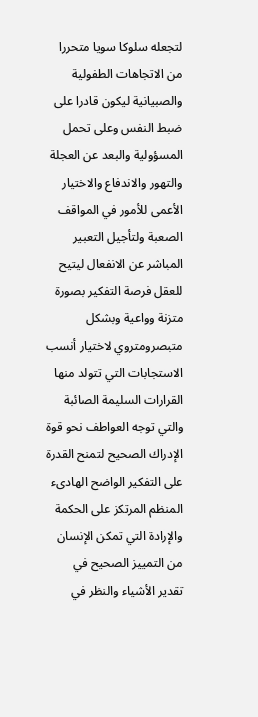لتجعله سلوكا سويا متحررا من الاتجاهات الطفولية والصبيانية ليكون قادرا على ضبط النفس وعلى تحمل المسؤولية والبعد عن العجلة والتهور والاندفاع والاختيار الأعمى للأمور في المواقف الصعبة ولتأجيل التعبير المباشر عن الانفعال ليتيح للعقل فرصة التفكير بصورة متزنة وواعية وبشكل متبصرومتروي لاختيار أنسب الاستجابات التي تتولد منها القرارات السليمة الصائبة والتي توجه العواطف نحو قوة الإدراك الصحيح لتمنح القدرة على التفكير الواضح الهادىء المنظم المرتكز على الحكمة والإرادة التي تمكن الإنسان من التمييز الصحيح في تقدير الأشياء والنظر في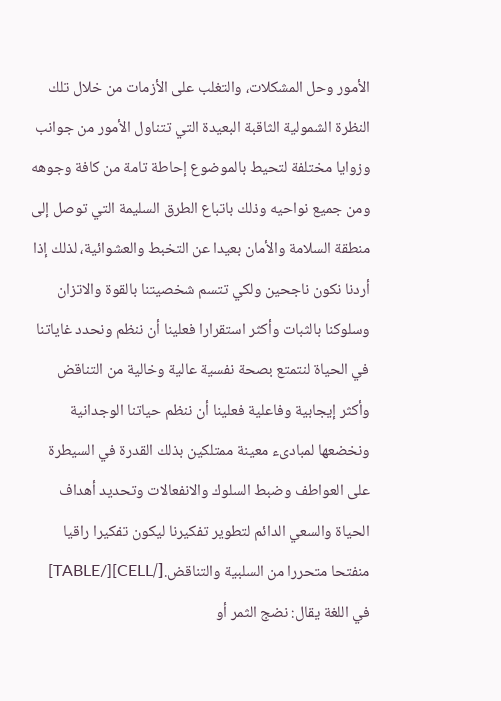الأمور وحل المشكلات، والتغلب على الأزمات من خلال تلك النظرة الشمولية الثاقبة البعيدة التي تتناول الأمور من جوانب وزوايا مختلفة لتحيط بالموضوع إحاطة تامة من كافة وجوهه ومن جميع نواحيه وذلك باتباع الطرق السليمة التي توصل إلى منطقة السلامة والأمان بعيدا عن التخبط والعشوائية، لذلك إذا أردنا نكون ناجحين ولكي تتسم شخصيتنا بالقوة والاتزان وسلوكنا بالثبات وأكثر استقرارا فعلينا أن ننظم ونحدد غاياتنا في الحياة لنتمتع بصحة نفسية عالية وخالية من التناقض وأكثر إيجابية وفاعلية فعلينا أن ننظم حياتنا الوجدانية ونخضعها لمبادىء معينة ممتلكين بذلك القدرة في السيطرة على العواطف وضبط السلوك والانفعالات وتحديد أهداف الحياة والسعي الدائم لتطوير تفكيرنا ليكون تفكيرا راقيا منفتحا متحررا من السلبية والتناقض.[/CELL][/TABLE]
في اللغة يقال: نضج الثمر أو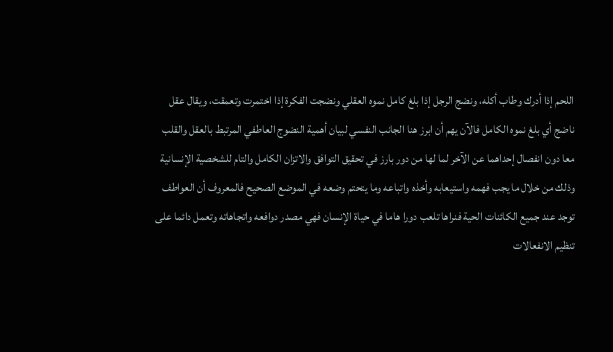اللحم إذا أدرك وطاب أكله، ونضج الرجل إذا بلغ كامل نموه العقلي ونضجت الفكرة إذا اختمرت وتعمقت، ويقال عقل ناضج أي بلغ نموه الكامل فالآن يهم أن ابرز هنا الجانب النفسي لبيان أهمية النضوج العاطفي المرتبط بالعقل والقلب معا دون انفصال إحداهما عن الآخر لما لها من دور بارز في تحقيق التوافق والاتزان الكامل والتام للشخصية الإنسانية وذلك من خلال ما يجب فهمه واستيعابه وأخذه واتباعه وما يتحتم وضعه في الموضع الصحيح فالمعروف أن العواطف توجد عند جميع الكائنات الحية فنراها تلعب دورا هاما في حياة الإنسان فهي مصدر دوافعه واتجاهاته وتعمل دائما على تنظيم الانفعالات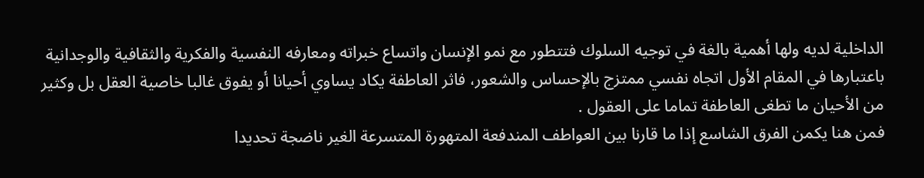الداخلية لديه ولها أهمية بالغة في توجيه السلوك فتتطور مع نمو الإنسان واتساع خبراته ومعارفه النفسية والفكرية والثقافية والوجدانية باعتبارها في المقام الأول اتجاه نفسي ممتزج بالإحساس والشعور، فاثر العاطفة يكاد يساوي أحيانا أو يفوق غالبا خاصية العقل بل وكثير من الأحيان ما تطغى العاطفة تماما على العقول .
فمن هنا يكمن الفرق الشاسع إذا ما قارنا بين العواطف المندفعة المتهورة المتسرعة الغير ناضجة تحديدا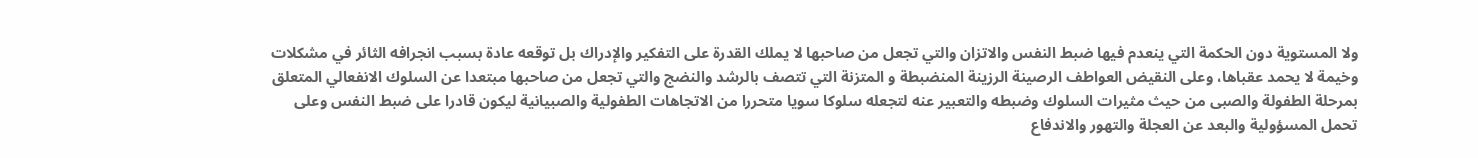ولا المستوية دون الحكمة التي ينعدم فيها ضبط النفس والاتزان والتي تجعل من صاحبها لا يملك القدرة على التفكير والإدراك بل توقعه عادة بسبب انجرافه الثائر في مشكلات وخيمة لا يحمد عقباها، وعلى النقيض العواطف الرصينة الرزينة المنضبطة و المتزنة التي تتصف بالرشد والنضج والتي تجعل من صاحبها مبتعدا عن السلوك الانفعالي المتعلق بمرحلة الطفولة والصبى من حيث مثيرات السلوك وضبطه والتعبير عنه لتجعله سلوكا سويا متحررا من الاتجاهات الطفولية والصبيانية ليكون قادرا على ضبط النفس وعلى تحمل المسؤولية والبعد عن العجلة والتهور والاندفاع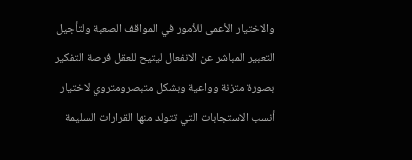والاختيار الأعمى للأمور في المواقف الصعبة ولتأجيل التعبير المباشر عن الانفعال ليتيح للعقل فرصة التفكير بصورة متزنة وواعية وبشكل متبصرومتروي لاختيار أنسب الاستجابات التي تتولد منها القرارات السليمة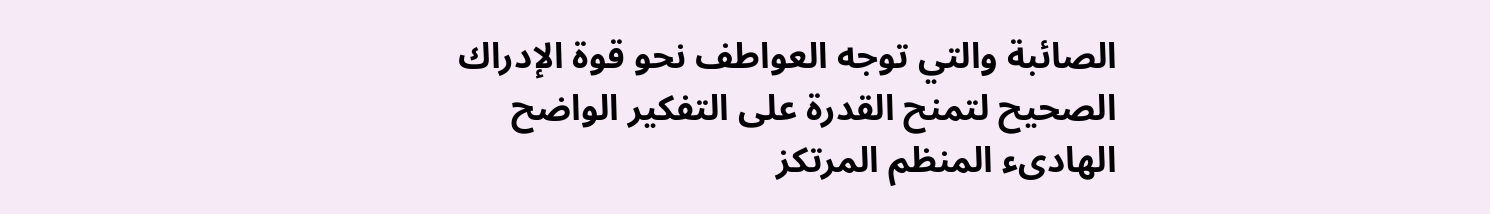الصائبة والتي توجه العواطف نحو قوة الإدراك الصحيح لتمنح القدرة على التفكير الواضح الهادىء المنظم المرتكز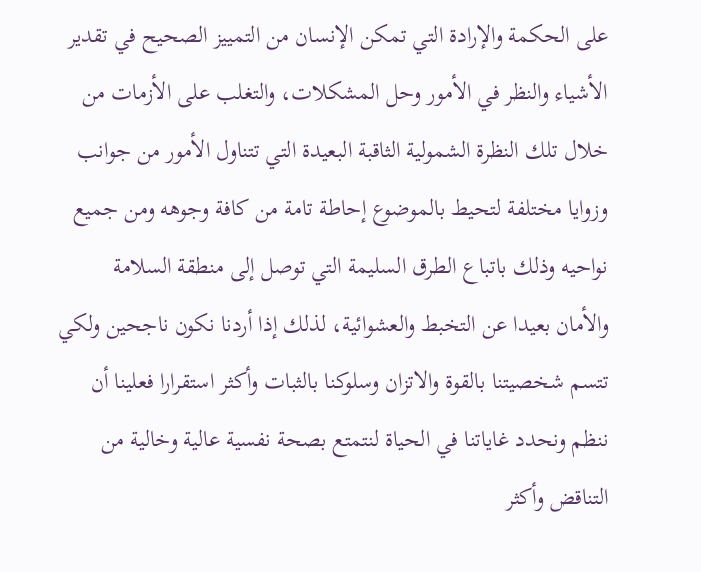على الحكمة والإرادة التي تمكن الإنسان من التمييز الصحيح في تقدير الأشياء والنظر في الأمور وحل المشكلات، والتغلب على الأزمات من خلال تلك النظرة الشمولية الثاقبة البعيدة التي تتناول الأمور من جوانب وزوايا مختلفة لتحيط بالموضوع إحاطة تامة من كافة وجوهه ومن جميع نواحيه وذلك باتباع الطرق السليمة التي توصل إلى منطقة السلامة والأمان بعيدا عن التخبط والعشوائية، لذلك إذا أردنا نكون ناجحين ولكي تتسم شخصيتنا بالقوة والاتزان وسلوكنا بالثبات وأكثر استقرارا فعلينا أن ننظم ونحدد غاياتنا في الحياة لنتمتع بصحة نفسية عالية وخالية من التناقض وأكثر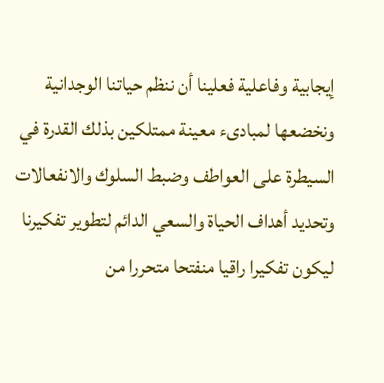إيجابية وفاعلية فعلينا أن ننظم حياتنا الوجدانية ونخضعها لمبادىء معينة ممتلكين بذلك القدرة في السيطرة على العواطف وضبط السلوك والانفعالات وتحديد أهداف الحياة والسعي الدائم لتطوير تفكيرنا ليكون تفكيرا راقيا منفتحا متحررا من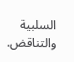السلبية والتناقض.